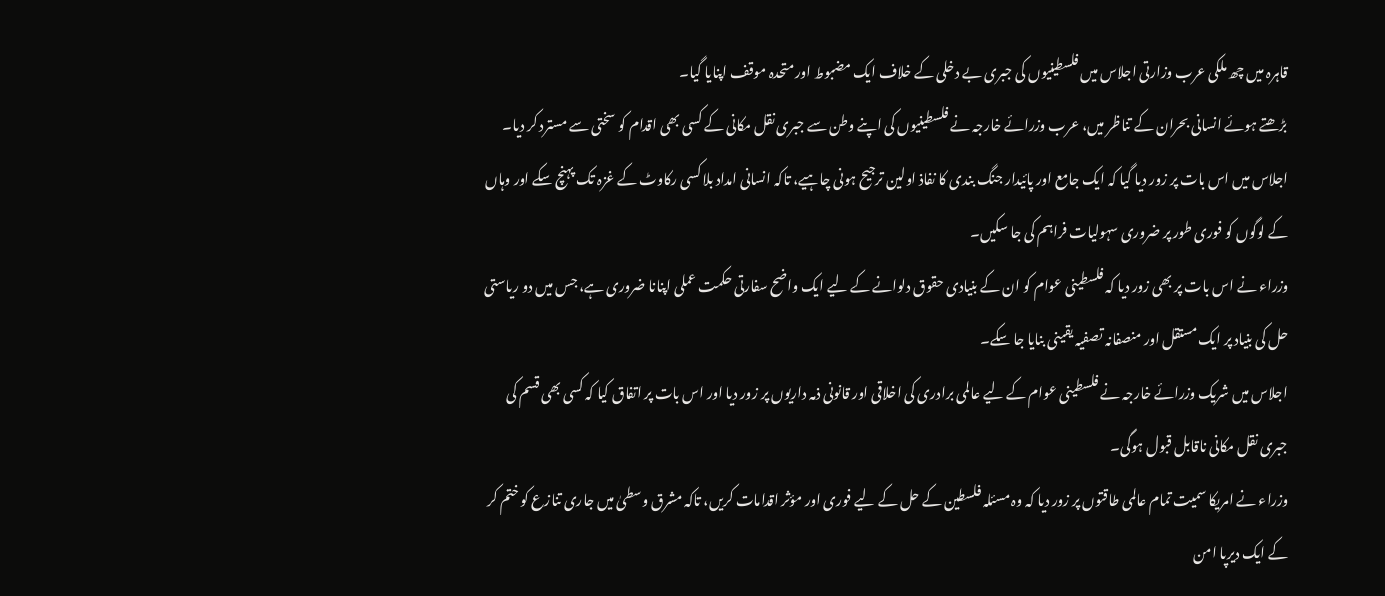قاہرہ میں چھ ملکی عرب وزارتی اجلاس میں فلسطینیوں کی جبری بے دخلی کے خلاف ایک مضبوط اور متحدہ موقف اپنایا گیا۔
بڑھتے ہوئے انسانی بحران کے تناظر میں، عرب وزرائے خارجہ نے فلسطینیوں کی اپنے وطن سے جبری نقل مکانی کے کسی بھی اقدام کو سختی سے مسترد کر دیا۔
اجلاس میں اس بات پر زور دیا گیا کہ ایک جامع اور پائیدار جنگ بندی کا نفاذ اولین ترجیح ہونی چاہیے، تاکہ انسانی امداد بلا کسی رکاوٹ کے غزہ تک پہنچ سکے اور وہاں کے لوگوں کو فوری طور پر ضروری سہولیات فراہم کی جا سکیں۔
وزراء نے اس بات پر بھی زور دیا کہ فلسطینی عوام کو ان کے بنیادی حقوق دلوانے کے لیے ایک واضح سفارتی حکمت عملی اپنانا ضروری ہے، جس میں دو ریاستی حل کی بنیاد پر ایک مستقل اور منصفانہ تصفیہ یقینی بنایا جا سکے۔
اجلاس میں شریک وزرائے خارجہ نے فلسطینی عوام کے لیے عالمی برادری کی اخلاقی اور قانونی ذمہ داریوں پر زور دیا اور اس بات پر اتفاق کیا کہ کسی بھی قسم کی جبری نقل مکانی ناقابل قبول ہوگی۔
وزراء نے امریکا سمیت تمام عالمی طاقتوں پر زور دیا کہ وہ مسئلہ فلسطین کے حل کے لیے فوری اور مؤثر اقدامات کریں، تاکہ مشرق وسطیٰ میں جاری تنازع کو ختم کر کے ایک دیرپا امن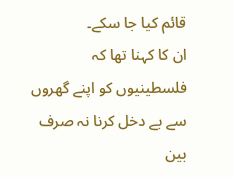قائم کیا جا سکے۔
ان کا کہنا تھا کہ فلسطینیوں کو اپنے گھروں سے بے دخل کرنا نہ صرف بین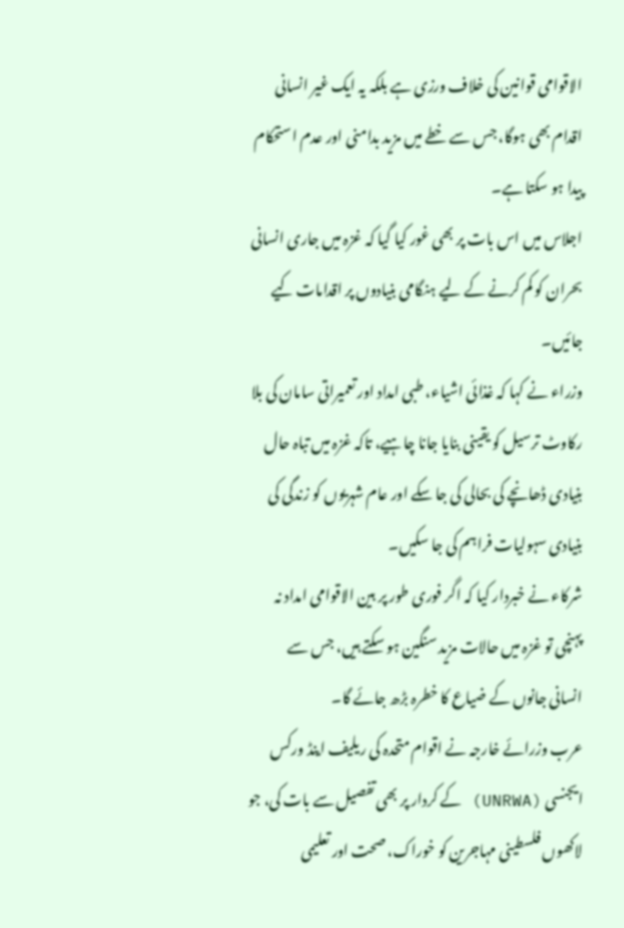الاقوامی قوانین کی خلاف ورزی ہے بلکہ یہ ایک غیر انسانی اقدام بھی ہوگا، جس سے خطے میں مزید بدامنی اور عدم استحکام پیدا ہو سکتا ہے۔
اجلاس میں اس بات پر بھی غور کیا گیا کہ غزہ میں جاری انسانی بحران کو کم کرنے کے لیے ہنگامی بنیادوں پر اقدامات کیے جائیں۔
وزراء نے کہا کہ غذائی اشیاء، طبی امداد اور تعمیراتی سامان کی بلا رکاوٹ ترسیل کو یقینی بنایا جانا چاہیے، تاکہ غزہ میں تباہ حال بنیادی ڈھانچے کی بحالی کی جا سکے اور عام شہریوں کو زندگی کی بنیادی سہولیات فراہم کی جا سکیں۔
شرکاء نے خبردار کیا کہ اگر فوری طور پر بین الاقوامی امداد نہ پہنچی تو غزہ میں حالات مزید سنگین ہو سکتے ہیں، جس سے انسانی جانوں کے ضیاع کا خطرہ بڑھ جائے گا۔
عرب وزرائے خارجہ نے اقوام متحدہ کی ریلیف اینڈ ورکس ایجنسی (UNRWA) کے کردار پر بھی تفصیل سے بات کی، جو لاکھوں فلسطینی مہاجرین کو خوراک، صحت اور تعلیمی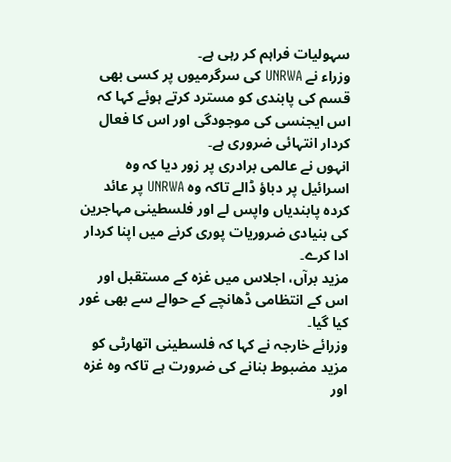سہولیات فراہم کر رہی ہے۔
وزراء نے UNRWA کی سرگرمیوں پر کسی بھی قسم کی پابندی کو مسترد کرتے ہوئے کہا کہ اس ایجنسی کی موجودگی اور اس کا فعال کردار انتہائی ضروری ہے۔
انہوں نے عالمی برادری پر زور دیا کہ وہ اسرائیل پر دباؤ ڈالے تاکہ وہ UNRWA پر عائد کردہ پابندیاں واپس لے اور فلسطینی مہاجرین کی بنیادی ضروریات پوری کرنے میں اپنا کردار ادا کرے۔
مزید برآں، اجلاس میں غزہ کے مستقبل اور اس کے انتظامی ڈھانچے کے حوالے سے بھی غور کیا گیا۔
وزرائے خارجہ نے کہا کہ فلسطینی اتھارٹی کو مزید مضبوط بنانے کی ضرورت ہے تاکہ وہ غزہ اور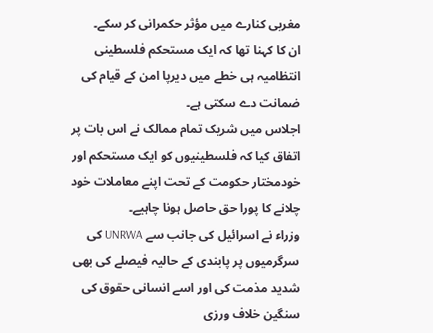مغربی کنارے میں مؤثر حکمرانی کر سکے۔
ان کا کہنا تھا کہ ایک مستحکم فلسطینی انتظامیہ ہی خطے میں دیرپا امن کے قیام کی ضمانت دے سکتی ہے۔
اجلاس میں شریک تمام ممالک نے اس بات پر اتفاق کیا کہ فلسطینیوں کو ایک مستحکم اور خودمختار حکومت کے تحت اپنے معاملات خود چلانے کا پورا حق حاصل ہونا چاہیے۔
وزراء نے اسرائیل کی جانب سے UNRWA کی سرگرمیوں پر پابندی کے حالیہ فیصلے کی بھی شدید مذمت کی اور اسے انسانی حقوق کی سنگین خلاف ورزی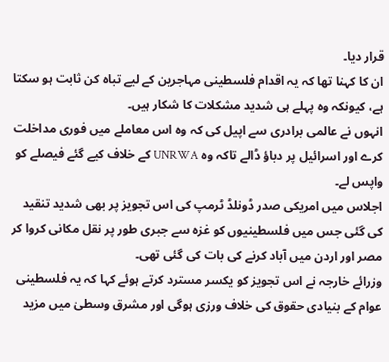قرار دیا۔
ان کا کہنا تھا کہ یہ اقدام فلسطینی مہاجرین کے لیے تباہ کن ثابت ہو سکتا ہے، کیونکہ وہ پہلے ہی شدید مشکلات کا شکار ہیں۔
انہوں نے عالمی برادری سے اپیل کی کہ وہ اس معاملے میں فوری مداخلت کرے اور اسرائیل پر دباؤ ڈالے تاکہ وہ UNRWA کے خلاف کیے گئے فیصلے کو واپس لے۔
اجلاس میں امریکی صدر ڈونلڈ ٹرمپ کی اس تجویز پر بھی شدید تنقید کی گئی جس میں فلسطینیوں کو غزہ سے جبری طور پر نقل مکانی کروا کر مصر اور اردن میں آباد کرنے کی بات کی گئی تھی۔
وزرائے خارجہ نے اس تجویز کو یکسر مسترد کرتے ہوئے کہا کہ یہ فلسطینی عوام کے بنیادی حقوق کی خلاف ورزی ہوگی اور مشرق وسطیٰ میں مزید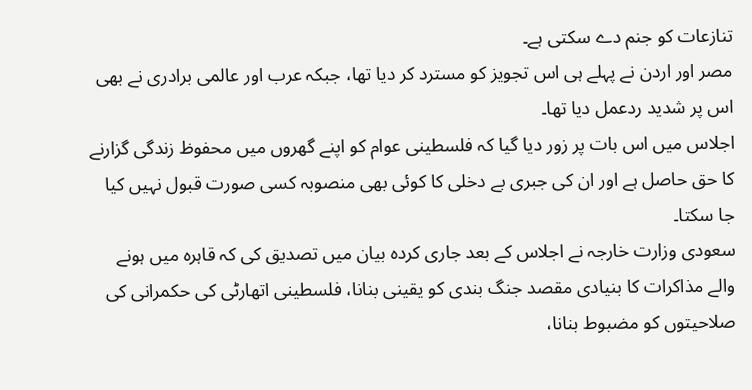تنازعات کو جنم دے سکتی ہے۔
مصر اور اردن نے پہلے ہی اس تجویز کو مسترد کر دیا تھا، جبکہ عرب اور عالمی برادری نے بھی اس پر شدید ردعمل دیا تھا۔
اجلاس میں اس بات پر زور دیا گیا کہ فلسطینی عوام کو اپنے گھروں میں محفوظ زندگی گزارنے کا حق حاصل ہے اور ان کی جبری بے دخلی کا کوئی بھی منصوبہ کسی صورت قبول نہیں کیا جا سکتا۔
سعودی وزارت خارجہ نے اجلاس کے بعد جاری کردہ بیان میں تصدیق کی کہ قاہرہ میں ہونے والے مذاکرات کا بنیادی مقصد جنگ بندی کو یقینی بنانا، فلسطینی اتھارٹی کی حکمرانی کی صلاحیتوں کو مضبوط بنانا،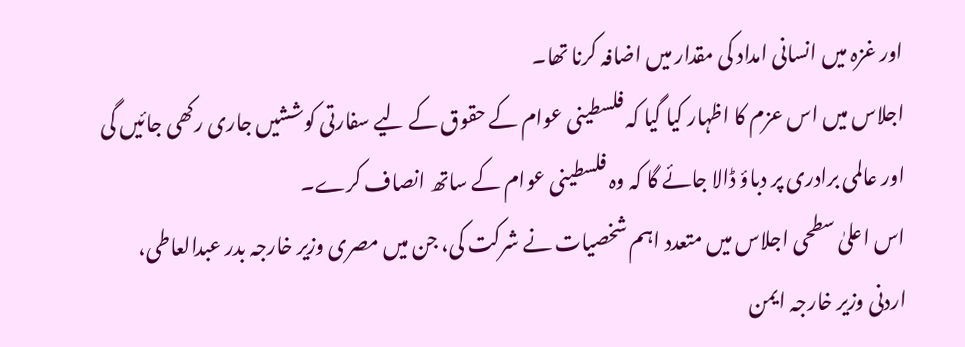اور غزہ میں انسانی امداد کی مقدار میں اضافہ کرنا تھا۔
اجلاس میں اس عزم کا اظہار کیا گیا کہ فلسطینی عوام کے حقوق کے لیے سفارتی کوششیں جاری رکھی جائیں گی اور عالمی برادری پر دباؤ ڈالا جائے گا کہ وہ فلسطینی عوام کے ساتھ انصاف کرے۔
اس اعلیٰ سطحی اجلاس میں متعدد اہم شخصیات نے شرکت کی، جن میں مصری وزیر خارجہ بدر عبدالعاطی، اردنی وزیر خارجہ ایمن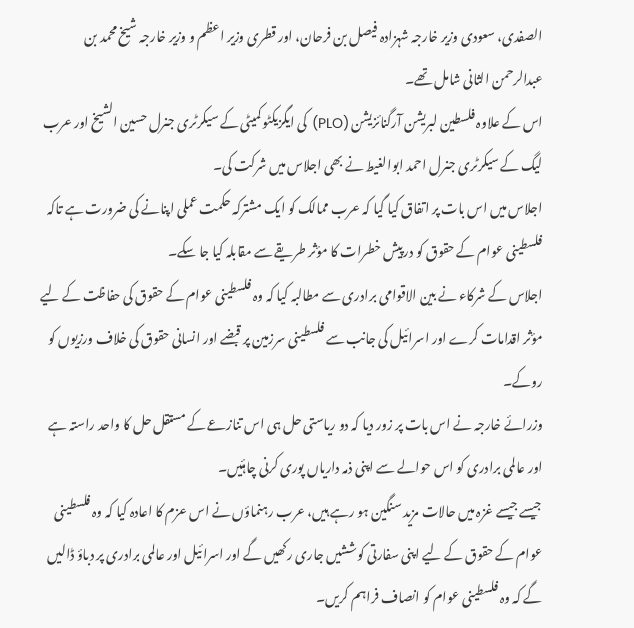الصفدی، سعودی وزیر خارجہ شہزادہ فیصل بن فرحان، اور قطری وزیر اعظم و وزیر خارجہ شیخ محمد بن عبدالرحمن الثانی شامل تھے۔
اس کے علاوہ فلسطین لبریشن آرگنائزیشن (PLO) کی ایگزیکٹو کمیٹی کے سیکرٹری جنرل حسین الشیخ اور عرب لیگ کے سیکرٹری جنرل احمد ابوالغیط نے بھی اجلاس میں شرکت کی۔
اجلاس میں اس بات پر اتفاق کیا گیا کہ عرب ممالک کو ایک مشترکہ حکمت عملی اپنانے کی ضرورت ہے تاکہ فلسطینی عوام کے حقوق کو درپیش خطرات کا مؤثر طریقے سے مقابلہ کیا جا سکے۔
اجلاس کے شرکاء نے بین الاقوامی برادری سے مطالبہ کیا کہ وہ فلسطینی عوام کے حقوق کی حفاظت کے لیے مؤثر اقدامات کرے اور اسرائیل کی جانب سے فلسطینی سرزمین پر قبضے اور انسانی حقوق کی خلاف ورزیوں کو روکے۔
وزرائے خارجہ نے اس بات پر زور دیا کہ دو ریاستی حل ہی اس تنازعے کے مستقل حل کا واحد راستہ ہے اور عالمی برادری کو اس حوالے سے اپنی ذمہ داریاں پوری کرنی چاہئیں۔
جیسے جیسے غزہ میں حالات مزید سنگین ہو رہے ہیں، عرب رہنماؤں نے اس عزم کا اعادہ کیا کہ وہ فلسطینی عوام کے حقوق کے لیے اپنی سفارتی کوششیں جاری رکھیں گے اور اسرائیل اور عالمی برادری پر دباؤ ڈالیں گے کہ وہ فلسطینی عوام کو انصاف فراہم کریں۔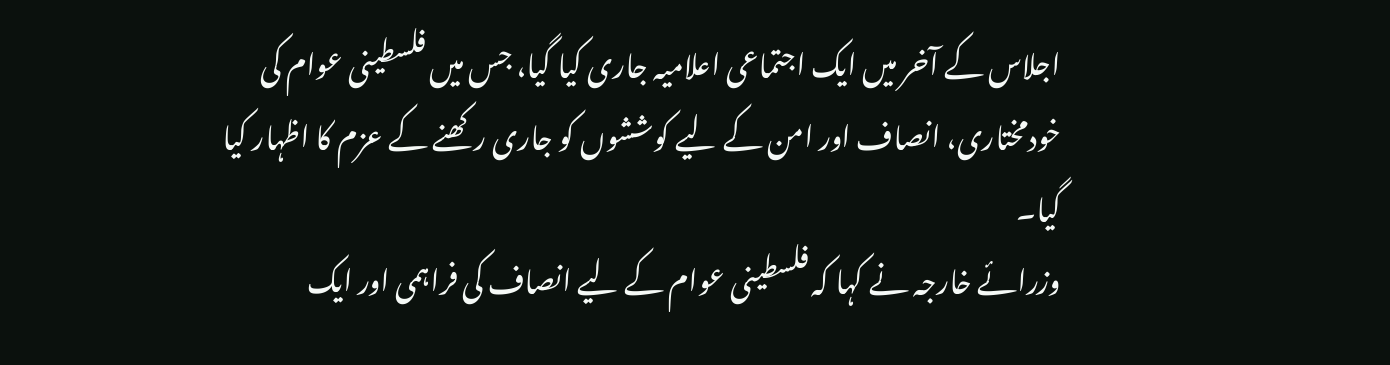اجلاس کے آخر میں ایک اجتماعی اعلامیہ جاری کیا گیا، جس میں فلسطینی عوام کی خودمختاری، انصاف اور امن کے لیے کوششوں کو جاری رکھنے کے عزم کا اظہار کیا گیا۔
وزرائے خارجہ نے کہا کہ فلسطینی عوام کے لیے انصاف کی فراہمی اور ایک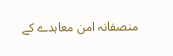منصفانہ امن معاہدے کے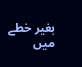بغیر خطے میں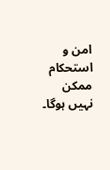امن و استحکام ممکن نہیں ہوگا۔